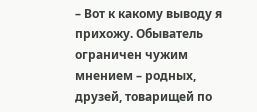– Вот к какому выводу я прихожу. Обыватель ограничен чужим мнением – родных, друзей, товарищей по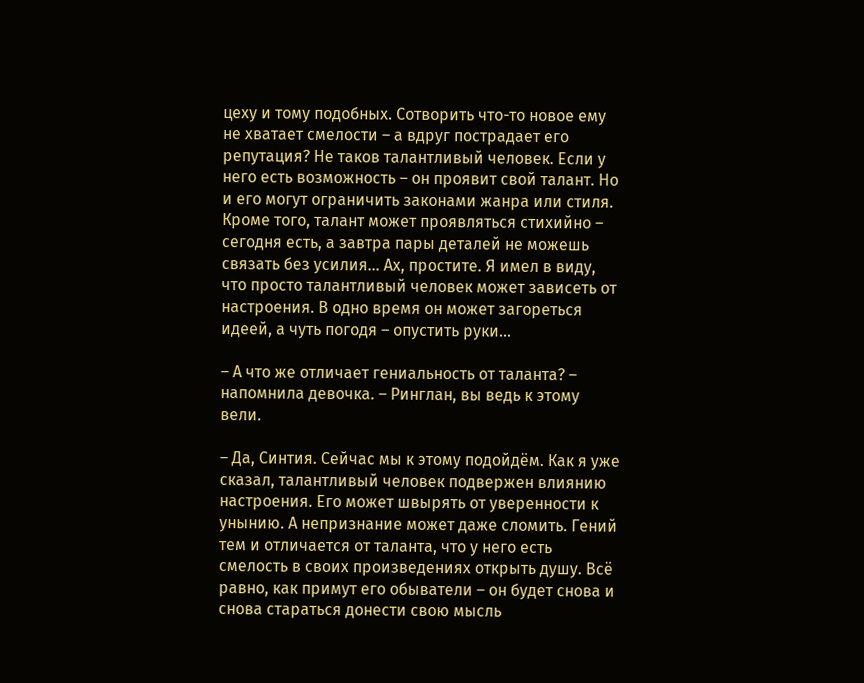цеху и тому подобных. Сотворить что-то новое ему не хватает смелости – а вдруг пострадает его репутация? Не таков талантливый человек. Если у него есть возможность – он проявит свой талант. Но и его могут ограничить законами жанра или стиля. Кроме того, талант может проявляться стихийно – сегодня есть, а завтра пары деталей не можешь связать без усилия… Ах, простите. Я имел в виду, что просто талантливый человек может зависеть от настроения. В одно время он может загореться идеей, а чуть погодя – опустить руки…

– А что же отличает гениальность от таланта? – напомнила девочка. – Ринглан, вы ведь к этому вели.

– Да, Синтия. Сейчас мы к этому подойдём. Как я уже сказал, талантливый человек подвержен влиянию настроения. Его может швырять от уверенности к унынию. А непризнание может даже сломить. Гений тем и отличается от таланта, что у него есть смелость в своих произведениях открыть душу. Всё равно, как примут его обыватели – он будет снова и снова стараться донести свою мысль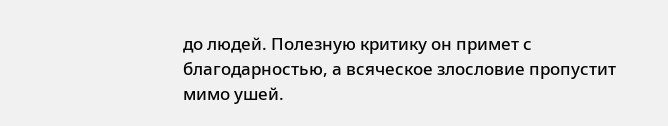до людей. Полезную критику он примет с благодарностью, а всяческое злословие пропустит мимо ушей.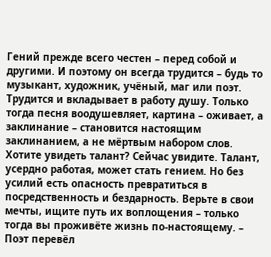Гений прежде всего честен – перед собой и другими. И поэтому он всегда трудится – будь то музыкант, художник, учёный, маг или поэт. Трудится и вкладывает в работу душу. Только тогда песня воодушевляет, картина – оживает, а заклинание – становится настоящим заклинанием, а не мёртвым набором слов. Хотите увидеть талант? Сейчас увидите. Талант, усердно работая, может стать гением. Но без усилий есть опасность превратиться в посредственность и бездарность. Верьте в свои мечты, ищите путь их воплощения – только тогда вы проживёте жизнь по-настоящему. – Поэт перевёл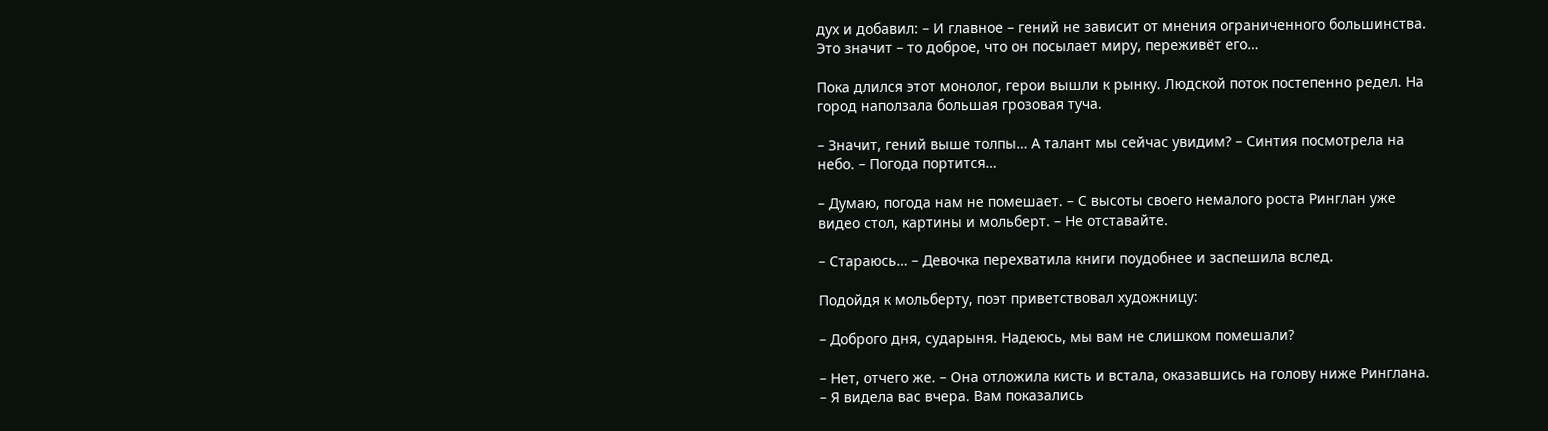дух и добавил: – И главное – гений не зависит от мнения ограниченного большинства. Это значит – то доброе, что он посылает миру, переживёт его…

Пока длился этот монолог, герои вышли к рынку. Людской поток постепенно редел. На город наползала большая грозовая туча.

– Значит, гений выше толпы… А талант мы сейчас увидим? – Синтия посмотрела на небо. – Погода портится…

– Думаю, погода нам не помешает. – С высоты своего немалого роста Ринглан уже видео стол, картины и мольберт. – Не отставайте.

– Стараюсь… – Девочка перехватила книги поудобнее и заспешила вслед.

Подойдя к мольберту, поэт приветствовал художницу:

– Доброго дня, сударыня. Надеюсь, мы вам не слишком помешали?

– Нет, отчего же. – Она отложила кисть и встала, оказавшись на голову ниже Ринглана. – Я видела вас вчера. Вам показались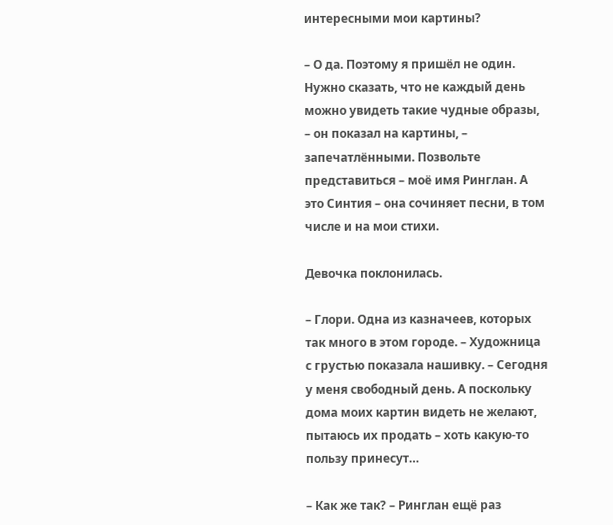интересными мои картины?

– О да. Поэтому я пришёл не один. Нужно сказать, что не каждый день можно увидеть такие чудные образы, – он показал на картины, – запечатлёнными. Позвольте представиться – моё имя Ринглан. А это Синтия – она сочиняет песни, в том числе и на мои стихи.

Девочка поклонилась.

– Глори. Одна из казначеев, которых так много в этом городе. – Художница с грустью показала нашивку. – Сегодня у меня свободный день. А поскольку дома моих картин видеть не желают, пытаюсь их продать – хоть какую-то пользу принесут…

– Как же так? – Ринглан ещё раз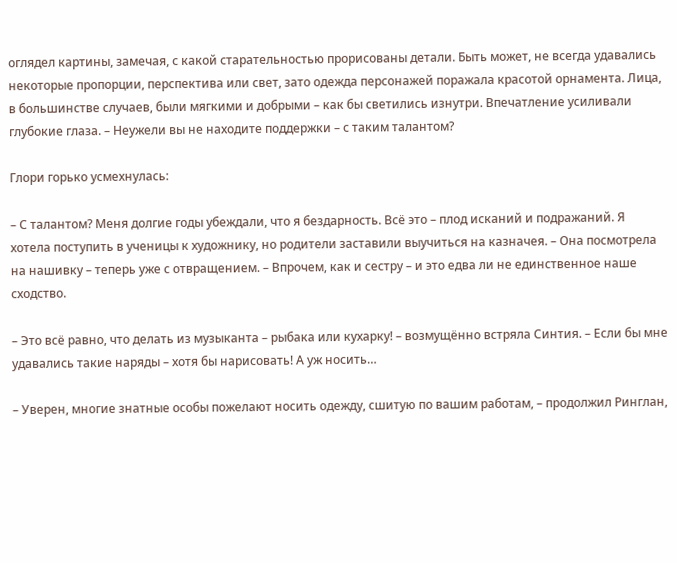оглядел картины, замечая, с какой старательностью прорисованы детали. Быть может, не всегда удавались некоторые пропорции, перспектива или свет, зато одежда персонажей поражала красотой орнамента. Лица, в большинстве случаев, были мягкими и добрыми – как бы светились изнутри. Впечатление усиливали глубокие глаза. – Неужели вы не находите поддержки – с таким талантом?

Глори горько усмехнулась:

– С талантом? Меня долгие годы убеждали, что я бездарность. Всё это – плод исканий и подражаний. Я хотела поступить в ученицы к художнику, но родители заставили выучиться на казначея. – Она посмотрела на нашивку – теперь уже с отвращением. – Впрочем, как и сестру – и это едва ли не единственное наше сходство.

– Это всё равно, что делать из музыканта – рыбака или кухарку! – возмущённо встряла Синтия. – Если бы мне удавались такие наряды – хотя бы нарисовать! А уж носить…

– Уверен, многие знатные особы пожелают носить одежду, сшитую по вашим работам, – продолжил Ринглан,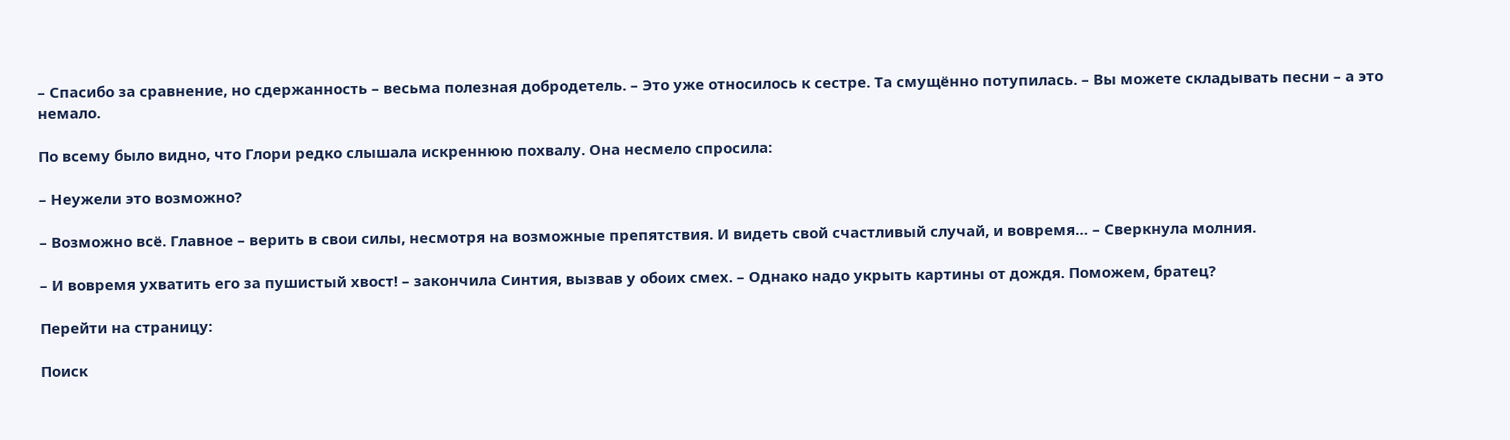– Спасибо за сравнение, но сдержанность – весьма полезная добродетель. – Это уже относилось к сестре. Та смущённо потупилась. – Вы можете складывать песни – а это немало.

По всему было видно, что Глори редко слышала искреннюю похвалу. Она несмело спросила:

– Неужели это возможно?

– Возможно всё. Главное – верить в свои силы, несмотря на возможные препятствия. И видеть свой счастливый случай, и вовремя… – Сверкнула молния.

– И вовремя ухватить его за пушистый хвост! – закончила Синтия, вызвав у обоих смех. – Однако надо укрыть картины от дождя. Поможем, братец?

Перейти на страницу:

Поиск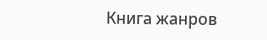Книга жанров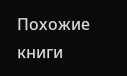Похожие книги